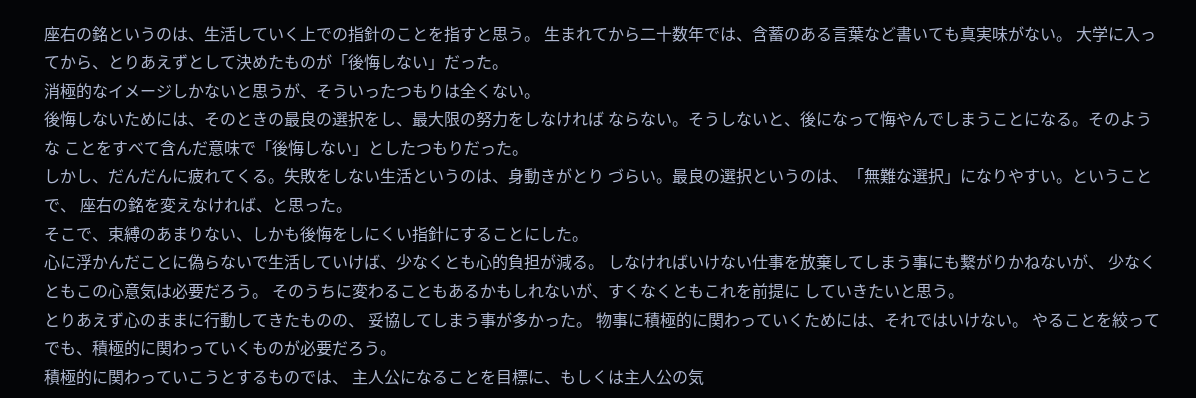座右の銘というのは、生活していく上での指針のことを指すと思う。 生まれてから二十数年では、含蓄のある言葉など書いても真実味がない。 大学に入ってから、とりあえずとして決めたものが「後悔しない」だった。
消極的なイメージしかないと思うが、そういったつもりは全くない。
後悔しないためには、そのときの最良の選択をし、最大限の努力をしなければ ならない。そうしないと、後になって悔やんでしまうことになる。そのような ことをすべて含んだ意味で「後悔しない」としたつもりだった。
しかし、だんだんに疲れてくる。失敗をしない生活というのは、身動きがとり づらい。最良の選択というのは、「無難な選択」になりやすい。ということで、 座右の銘を変えなければ、と思った。
そこで、束縛のあまりない、しかも後悔をしにくい指針にすることにした。
心に浮かんだことに偽らないで生活していけば、少なくとも心的負担が減る。 しなければいけない仕事を放棄してしまう事にも繋がりかねないが、 少なくともこの心意気は必要だろう。 そのうちに変わることもあるかもしれないが、すくなくともこれを前提に していきたいと思う。
とりあえず心のままに行動してきたものの、 妥協してしまう事が多かった。 物事に積極的に関わっていくためには、それではいけない。 やることを絞ってでも、積極的に関わっていくものが必要だろう。
積極的に関わっていこうとするものでは、 主人公になることを目標に、もしくは主人公の気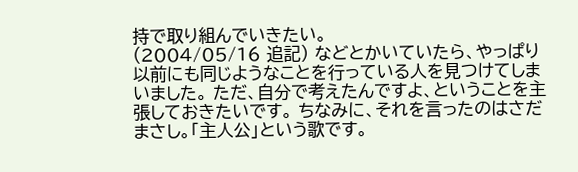持で取り組んでいきたい。
(2004/05/16 追記) などとかいていたら、やっぱり以前にも同じようなことを行っている人を見つけてしまいました。 ただ、自分で考えたんですよ、ということを主張しておきたいです。 ちなみに、それを言ったのはさだまさし。「主人公」という歌です。